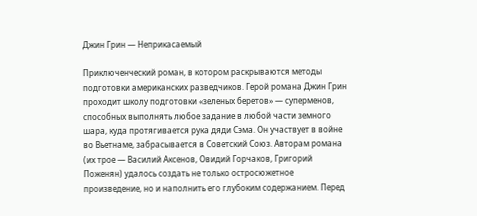Джин Грин — Неприкасаемый

Приключенческий роман, в котором раскрываются методы подготовки американских разведчиков. Герой романа Джин Грин проходит школу подготовки «зеленых беретов» — суперменов, способных выполнять любое задание в любой части земного шара, куда протягивается рука дяди Сэма. Он участвует в войне во Вьетнаме, забрасывается в Советский Союз. Авторам романа (их трое — Василий Аксенов, Овидий Горчаков, Григорий Поженян) удалось создать не только остросюжетное произведение, но и наполнить его глубоким содержанием. Перед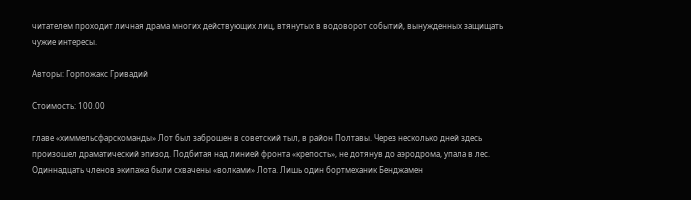читателем проходит личная драма многих действующих лиц, втянутых в водоворот событий, вынужденных защищать чужие интересы.

Авторы: Горпожакс Гривадий

Стоимость: 100.00

главе «химмельсфарскоманды» Лот был заброшен в советский тыл, в район Полтавы. Через несколько дней здесь произошел драматический эпизод. Подбитая над линией фронта «крепость», не дотянув до аэродрома, упала в лес. Одиннадцать членов экипажа были схвачены «волками» Лота. Лишь один бортмеханик Бенджамен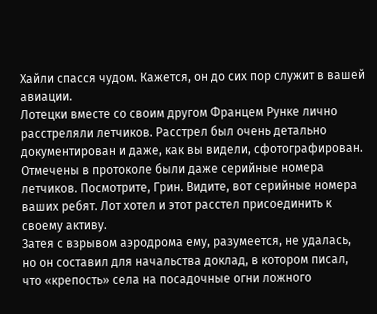Хайли спасся чудом. Кажется, он до сих пор служит в вашей авиации.
Лотецки вместе со своим другом Францем Рунке лично расстреляли летчиков. Расстрел был очень детально документирован и даже, как вы видели, сфотографирован. Отмечены в протоколе были даже серийные номера летчиков. Посмотрите, Грин. Видите, вот серийные номера ваших ребят. Лот хотел и этот расстел присоединить к своему активу.
Затея с взрывом аэродрома ему, разумеется, не удалась, но он составил для начальства доклад, в котором писал, что «крепость» села на посадочные огни ложного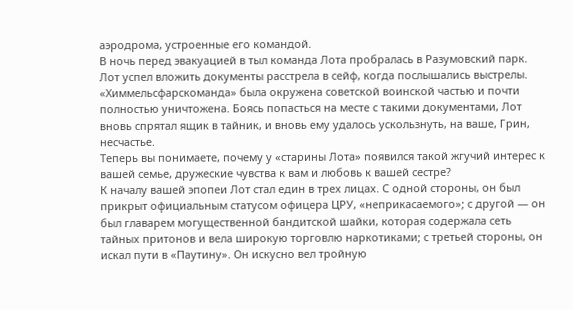аэродрома, устроенные его командой.
В ночь перед эвакуацией в тыл команда Лота пробралась в Разумовский парк. Лот успел вложить документы расстрела в сейф, когда послышались выстрелы. «Химмельсфарскоманда» была окружена советской воинской частью и почти полностью уничтожена. Боясь попасться на месте с такими документами, Лот вновь спрятал ящик в тайник, и вновь ему удалось ускользнуть, на ваше, Грин, несчастье.
Теперь вы понимаете, почему у «старины Лота» появился такой жгучий интерес к вашей семье, дружеские чувства к вам и любовь к вашей сестре?
К началу вашей эпопеи Лот стал един в трех лицах. С одной стороны, он был прикрыт официальным статусом офицера ЦРУ, «неприкасаемого»; с другой — он был главарем могущественной бандитской шайки, которая содержала сеть тайных притонов и вела широкую торговлю наркотиками; с третьей стороны, он искал пути в «Паутину». Он искусно вел тройную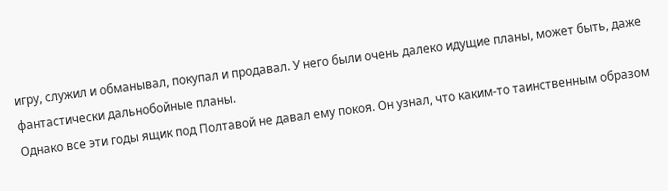игру, служил и обманывал, покупал и продавал. У него были очень далеко идущие планы, может быть, даже фантастически дальнобойные планы.
Однако все эти годы ящик под Полтавой не давал ему покоя. Он узнал, что каким-то таинственным образом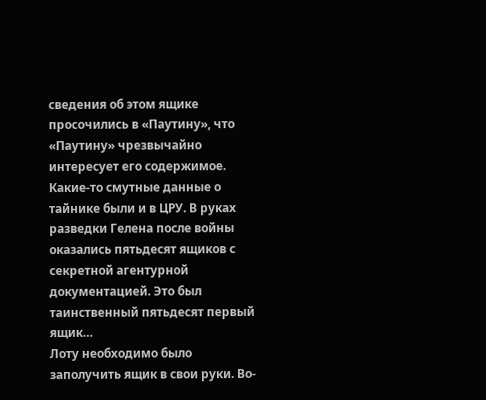сведения об этом ящике просочились в «Паутину», что «Паутину» чрезвычайно интересует его содержимое. Какие-то смутные данные о тайнике были и в ЦРУ. В руках разведки Гелена после войны оказались пятьдесят ящиков с секретной агентурной документацией. Это был таинственный пятьдесят первый ящик…
Лоту необходимо было заполучить ящик в свои руки. Во-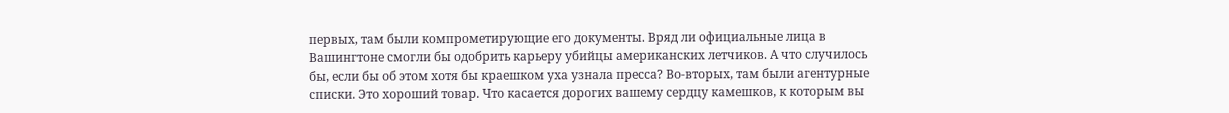первых, там были компрометирующие его документы. Вряд ли официальные лица в Вашингтоне смогли бы одобрить карьеру убийцы американских летчиков. А что случилось бы, если бы об этом хотя бы краешком уха узнала пресса? Во-вторых, там были агентурные списки. Это хороший товар. Что касается дорогих вашему сердцу камешков, к которым вы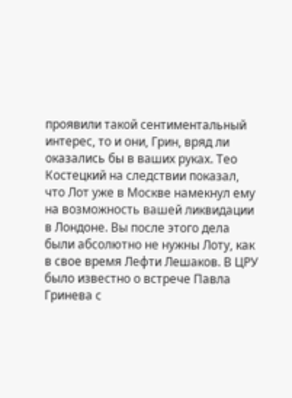проявили такой сентиментальный интерес, то и они, Грин, вряд ли оказались бы в ваших руках. Тео Костецкий на следствии показал, что Лот уже в Москве намекнул ему на возможность вашей ликвидации в Лондоне. Вы после этого дела были абсолютно не нужны Лоту, как в свое время Лефти Лешаков. В ЦРУ было известно о встрече Павла Гринева с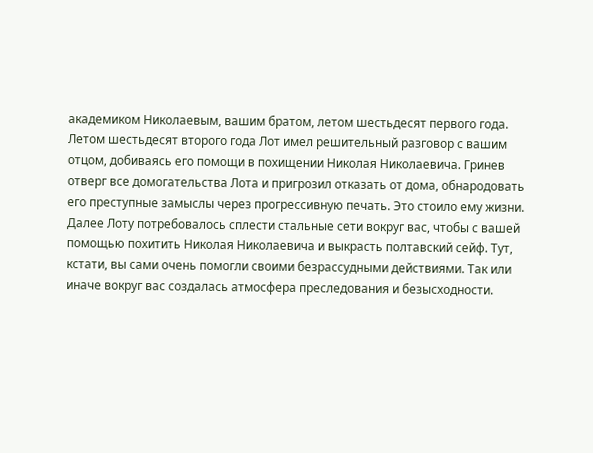академиком Николаевым, вашим братом, летом шестьдесят первого года. Летом шестьдесят второго года Лот имел решительный разговор с вашим отцом, добиваясь его помощи в похищении Николая Николаевича. Гринев отверг все домогательства Лота и пригрозил отказать от дома, обнародовать его преступные замыслы через прогрессивную печать. Это стоило ему жизни.
Далее Лоту потребовалось сплести стальные сети вокруг вас, чтобы с вашей помощью похитить Николая Николаевича и выкрасть полтавский сейф. Тут, кстати, вы сами очень помогли своими безрассудными действиями. Так или иначе вокруг вас создалась атмосфера преследования и безысходности.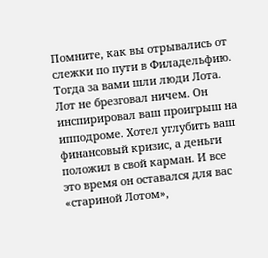Помните, как вы отрывались от слежки по пути в Филадельфию. Тогда за вами шли люди Лота. Лот не брезговал ничем. Он инспирировал ваш проигрыш на ипподроме. Хотел углубить ваш финансовый кризис, а деньги положил в свой карман. И все это время он оставался для вас «стариной Лотом»,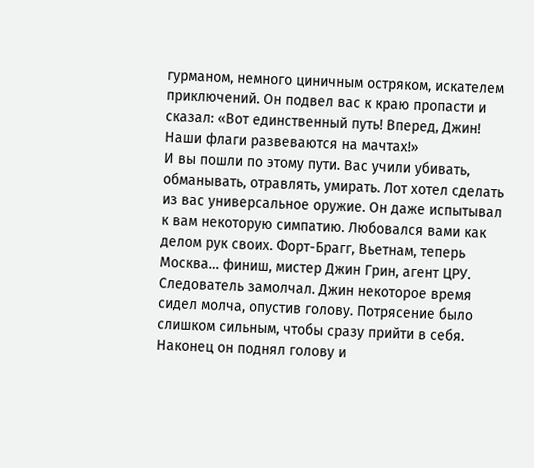гурманом, немного циничным остряком, искателем приключений. Он подвел вас к краю пропасти и сказал: «Вот единственный путь! Вперед, Джин! Наши флаги развеваются на мачтах!»
И вы пошли по этому пути. Вас учили убивать, обманывать, отравлять, умирать. Лот хотел сделать из вас универсальное оружие. Он даже испытывал к вам некоторую симпатию. Любовался вами как делом рук своих. Форт-Брагг, Вьетнам, теперь Москва… финиш, мистер Джин Грин, агент ЦРУ.
Следователь замолчал. Джин некоторое время сидел молча, опустив голову. Потрясение было слишком сильным, чтобы сразу прийти в себя. Наконец он поднял голову и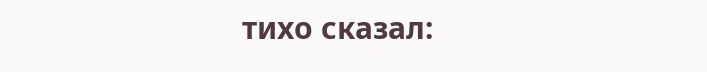тихо сказал: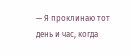— Я проклинаю тот день и час, когда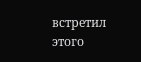встретил этого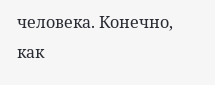человека. Конечно, как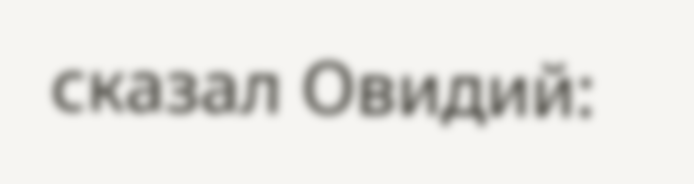сказал Овидий: